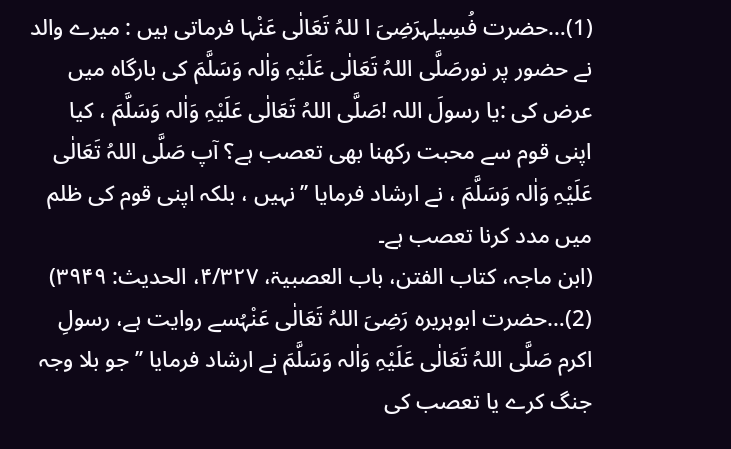(1)…حضرت فُسِیلہرَضِیَ ا للہُ تَعَالٰی عَنْہا فرماتی ہیں : میرے والد نے حضور پر نورصَلَّی اللہُ تَعَالٰی عَلَیْہِ وَاٰلہ وَسَلَّمَ کی بارگاہ میں عرض کی :یا رسولَ اللہ !صَلَّی اللہُ تَعَالٰی عَلَیْہِ وَاٰلہ وَسَلَّمَ ، کیا اپنی قوم سے محبت رکھنا بھی تعصب ہے؟ آپ صَلَّی اللہُ تَعَالٰی عَلَیْہِ وَاٰلہ وَسَلَّمَ ، نے ارشاد فرمایا ’’نہیں ، بلکہ اپنی قوم کی ظلم میں مدد کرنا تعصب ہے۔
(ابن ماجہ، کتاب الفتن، باب العصبیۃ، ۴/۳۲۷، الحدیث: ۳۹۴۹)
(2)…حضرت ابوہریرہ رَضِیَ اللہُ تَعَالٰی عَنْہُسے روایت ہے، رسولِ اکرم صَلَّی اللہُ تَعَالٰی عَلَیْہِ وَاٰلہ وَسَلَّمَ نے ارشاد فرمایا ’’جو بلا وجہ جنگ کرے یا تعصب کی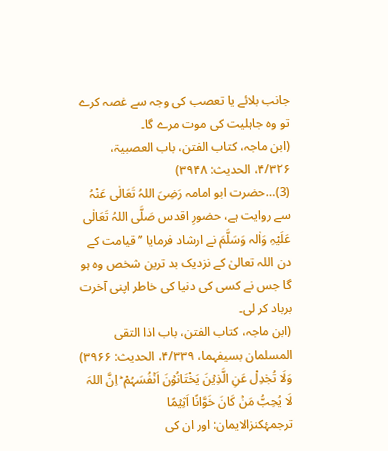جانب بلائے یا تعصب کی وجہ سے غصہ کرے تو وہ جاہلیت کی موت مرے گا۔
(ابن ماجہ، کتاب الفتن، باب العصبیۃ، ۴/۳۲۶، الحدیث: ۳۹۴۸)
(3)…حضرت ابو امامہ رَضِیَ اللہُ تَعَالٰی عَنْہُ سے روایت ہے، حضورِ اقدس صَلَّی اللہُ تَعَالٰی عَلَیْہِ وَاٰلہ وَسَلَّمَ نے ارشاد فرمایا ’’قیامت کے دن اللہ تعالیٰ کے نزدیک بد ترین شخص وہ ہو گا جس نے کسی کی دنیا کی خاطر اپنی آخرت برباد کر لی۔
(ابن ماجہ، کتاب الفتن، باب اذا التقی المسلمان بسیفہما، ۴/۳۳۹، الحدیث: ۳۹۶۶)
وَلَا تُجٰدِلْ عَنِ الَّذِیۡنَ یَخْتَانُوۡنَ اَنۡفُسَہُمْ ؕ اِنَّ اللہَ لَا یُحِبُّ مَنۡ کَانَ خَوَّانًا اَثِیۡمًا
ترجمۂکنزالایمان: اور ان کی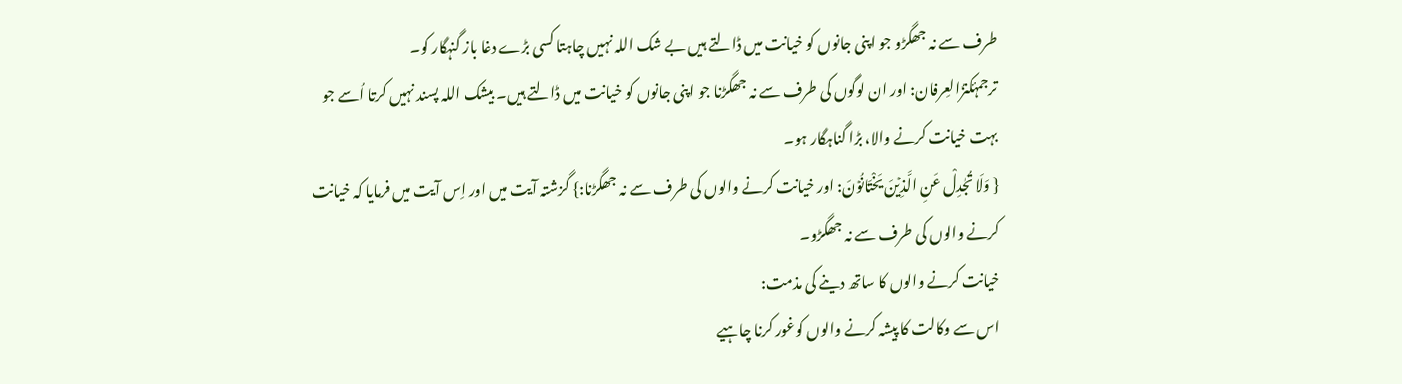طرف سے نہ جھگڑو جو اپنی جانوں کو خیانت میں ڈالتے ہیں بے شک اللہ نہیں چاہتا کسی بڑے دغا باز گنہگار کو۔
ترجمۂکنزُالعِرفان: اور ان لوگوں کی طرف سے نہ جھگڑنا جو اپنی جانوں کو خیانت میں ڈالتے ہیں۔ بیشک اللہ پسند نہیں کرتا اُسے جو بہت خیانت کرنے والا، بڑا گناہگار ہو۔
{ وَلَا تُجٰدِلْ عَنِ الَّذِیۡنَ یَخْتَانُوۡنَ: اور خیانت کرنے والوں کی طرف سے نہ جھگڑنا:} گزشتہ آیت میں اور اِس آیت میں فرمایا کہ خیانت کرنے والوں کی طرف سے نہ جھگڑو۔
خیانت کرنے والوں کا ساتھ دینے کی مذمت:
اس سے وکالت کا پیشہ کرنے والوں کوغور کرنا چاہیے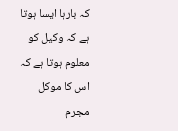کہ بارہا ایسا ہوتا ہے کہ وکیل کو معلوم ہوتا ہے کہ اس کا موکل مجرم